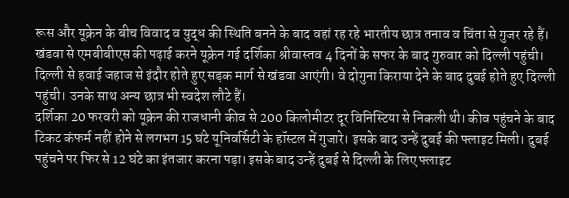रूस और यूक्रेन के बीच विवाद व युद्ध की स्थिति बनने के बाद वहां रह रहे भारतीय छात्र तनाव व चिंता से गुजर रहे हैं। खंडवा से एमबीबीएस की पढ़ाई करने यूक्रेन गई दर्शिका श्रीवास्तव 4 दिनों के सफर के बाद गुरुवार को दिल्ली पहुंची। दिल्ली से हवाई जहाज से इंदौर होते हुए सड़क मार्ग से खंडवा आएंगी। वे दोगुना किराया देने के बाद दुबई होते हुए दिल्ली पहुंची। उनके साथ अन्य छात्र भी स्वदेश लौटे हैं।
दर्शिका 20 फरवरी को यूक्रेन की राजधानी कीव से 200 किलोमीटर दूर विनिस्टिया से निकली थी। कीव पहुंचने के बाद टिकट कंफर्म नहीं होने से लगभग 15 घंटे यूनिवर्सिटी के हॉस्टल में गुजारे। इसके बाद उन्हें दुबई की फ्लाइट मिली। दुबई पहुंचने पर फिर से 12 घंटे का इंतजार करना पड़ा। इसके बाद उन्हें दुबई से दिल्ली के लिए फ्लाइट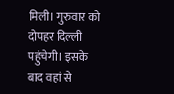मिली। गुरुवार को दोपहर दिल्ली पहुंचेगी। इसके बाद वहां से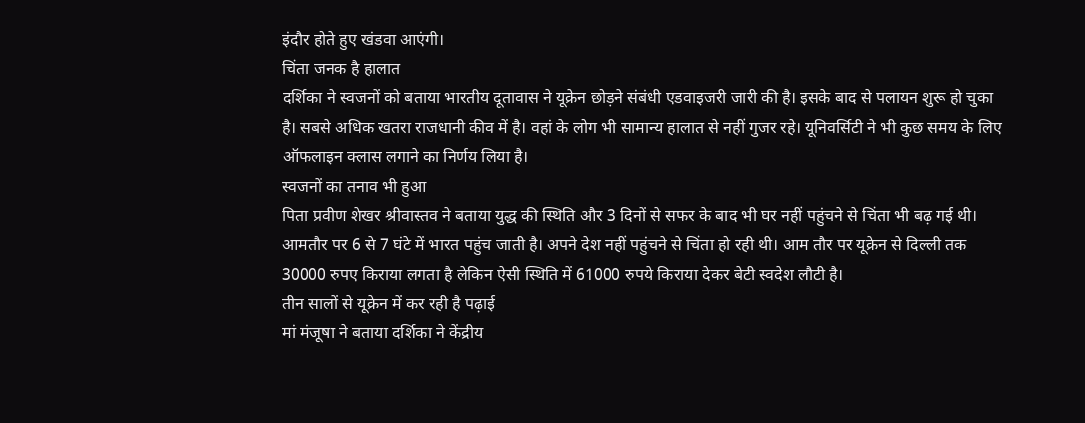इंदौर होते हुए खंडवा आएंगी।
चिंता जनक है हालात
दर्शिका ने स्वजनों को बताया भारतीय दूतावास ने यूक्रेन छोड़ने संबंधी एडवाइजरी जारी की है। इसके बाद से पलायन शुरू हो चुका है। सबसे अधिक खतरा राजधानी कीव में है। वहां के लोग भी सामान्य हालात से नहीं गुजर रहे। यूनिवर्सिटी ने भी कुछ समय के लिए ऑफलाइन क्लास लगाने का निर्णय लिया है।
स्वजनों का तनाव भी हुआ
पिता प्रवीण शेखर श्रीवास्तव ने बताया युद्ध की स्थिति और 3 दिनों से सफर के बाद भी घर नहीं पहुंचने से चिंता भी बढ़ गई थी। आमतौर पर 6 से 7 घंटे में भारत पहुंच जाती है। अपने देश नहीं पहुंचने से चिंता हो रही थी। आम तौर पर यूक्रेन से दिल्ली तक 30000 रुपए किराया लगता है लेकिन ऐसी स्थिति में 61000 रुपये किराया देकर बेटी स्वदेश लौटी है।
तीन सालों से यूक्रेन में कर रही है पढ़ाई
मां मंजूषा ने बताया दर्शिका ने केंद्रीय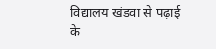विद्यालय खंडवा से पढ़ाई के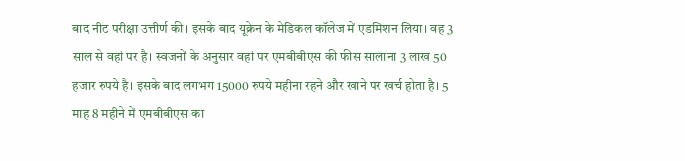बाद नीट परीक्षा उत्तीर्ण की। इसके बाद यूक्रेन के मेडिकल कॉलेज में एडमिशन लिया। वह 3 साल से वहां पर है। स्वजनों के अनुसार वहां पर एमबीबीएस की फीस सालाना 3 लाख 50 हजार रुपये है। इसके बाद लगभग 15000 रुपये महीना रहने और खाने पर खर्च होता है। 5 माह 8 महीने में एमबीबीएस का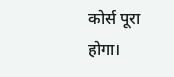कोर्स पूरा होगा।